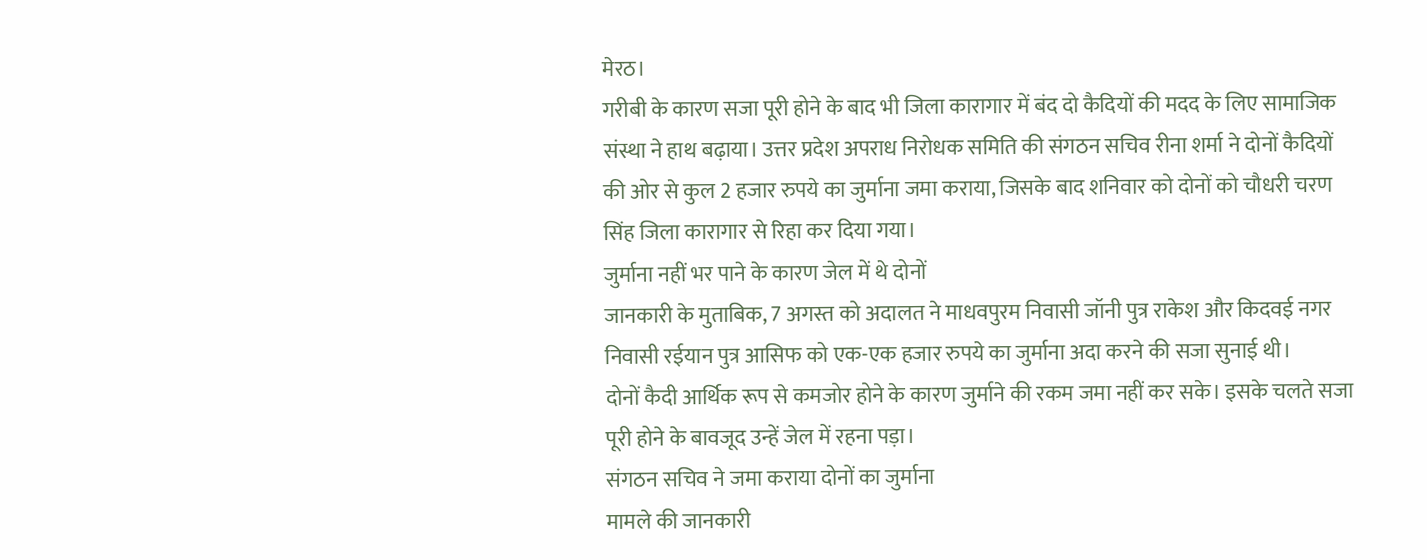मेरठ।
गरीबी के कारण सजा पूरी होने के बाद भी जिला कारागार में बंद दो कैदियों की मदद के लिए सामाजिक संस्था ने हाथ बढ़ाया। उत्तर प्रदेश अपराध निरोधक समिति की संगठन सचिव रीना शर्मा ने दोनों कैदियों की ओर से कुल 2 हजार रुपये का जुर्माना जमा कराया, जिसके बाद शनिवार को दोनों को चौधरी चरण सिंह जिला कारागार से रिहा कर दिया गया।
जुर्माना नहीं भर पाने के कारण जेल में थे दोनों
जानकारी के मुताबिक, 7 अगस्त को अदालत ने माधवपुरम निवासी जॉनी पुत्र राकेश और किदवई नगर निवासी रईयान पुत्र आसिफ को एक-एक हजार रुपये का जुर्माना अदा करने की सजा सुनाई थी।
दोनों कैदी आर्थिक रूप से कमजोर होने के कारण जुर्माने की रकम जमा नहीं कर सके। इसके चलते सजा पूरी होने के बावजूद उन्हें जेल में रहना पड़ा।
संगठन सचिव ने जमा कराया दोनों का जुर्माना
मामले की जानकारी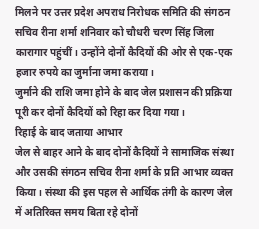मिलने पर उत्तर प्रदेश अपराध निरोधक समिति की संगठन सचिव रीना शर्मा शनिवार को चौधरी चरण सिंह जिला कारागार पहुंचीं। उन्होंने दोनों कैदियों की ओर से एक-एक हजार रुपये का जुर्माना जमा कराया।
जुर्माने की राशि जमा होने के बाद जेल प्रशासन की प्रक्रिया पूरी कर दोनों कैदियों को रिहा कर दिया गया।
रिहाई के बाद जताया आभार
जेल से बाहर आने के बाद दोनों कैदियों ने सामाजिक संस्था और उसकी संगठन सचिव रीना शर्मा के प्रति आभार व्यक्त किया। संस्था की इस पहल से आर्थिक तंगी के कारण जेल में अतिरिक्त समय बिता रहे दोनों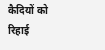कैदियों को रिहाई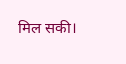मिल सकी।